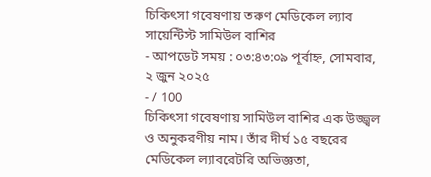চিকিৎসা গবেষণায় তরুণ মেডিকেল ল্যাব সায়েন্টিস্ট সামিউল বাশির
- আপডেট সময় : ০৩:৪৩:০৯ পূর্বাহ্ন, সোমবার, ২ জুন ২০২৫
- / 100
চিকিৎসা গবেষণায় সামিউল বাশির এক উজ্জ্বল ও অনুকরণীয় নাম। তাঁর দীর্ঘ ১৫ বছরের মেডিকেল ল্যাবরেটরি অভিজ্ঞতা,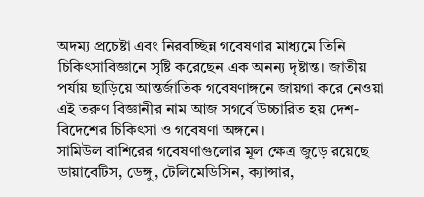অদম্য প্রচেষ্টা এবং নিরবচ্ছিন্ন গবেষণার মাধ্যমে তিনি চিকিৎসাবিজ্ঞানে সৃষ্টি করেছেন এক অনন্য দৃষ্টান্ত। জাতীয় পর্যায় ছাড়িয়ে আন্তর্জাতিক গবেষণাঙ্গনে জায়গা করে নেওয়া এই তরুণ বিজ্ঞানীর নাম আজ সগর্বে উচ্চারিত হয় দেশ-বিদেশের চিকিৎসা ও গবেষণা অঙ্গনে।
সামিউল বাশিরের গবেষণাগুলোর মূল ক্ষেত্র জুড়ে রয়েছে ডায়াবেটিস, ডেঙ্গু, টেলিমেডিসিন, ক্যান্সার,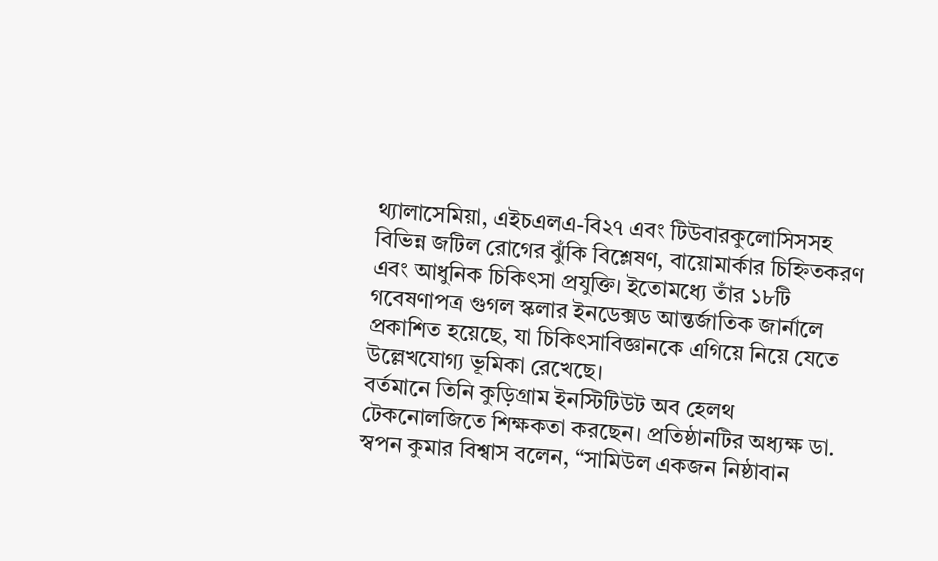থ্যালাসেমিয়া, এইচএলএ-বি২৭ এবং টিউবারকুলোসিসসহ বিভিন্ন জটিল রোগের ঝুঁকি বিশ্লেষণ, বায়োমার্কার চিহ্নিতকরণ এবং আধুনিক চিকিৎসা প্রযুক্তি। ইতোমধ্যে তাঁর ১৮টি গবেষণাপত্র গুগল স্কলার ইনডেক্সড আন্তর্জাতিক জার্নালে প্রকাশিত হয়েছে, যা চিকিৎসাবিজ্ঞানকে এগিয়ে নিয়ে যেতে উল্লেখযোগ্য ভূমিকা রেখেছে।
বর্তমানে তিনি কুড়িগ্রাম ইনস্টিটিউট অব হেলথ টেকনোলজিতে শিক্ষকতা করছেন। প্রতিষ্ঠানটির অধ্যক্ষ ডা. স্বপন কুমার বিশ্বাস বলেন, “সামিউল একজন নিষ্ঠাবান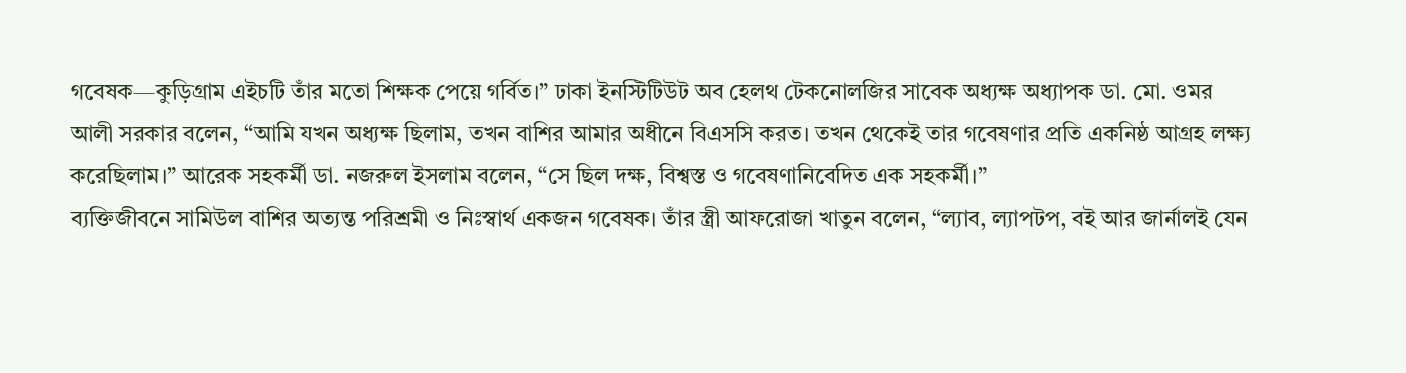গবেষক—কুড়িগ্রাম এইচটি তাঁর মতো শিক্ষক পেয়ে গর্বিত।” ঢাকা ইনস্টিটিউট অব হেলথ টেকনোলজির সাবেক অধ্যক্ষ অধ্যাপক ডা. মো. ওমর আলী সরকার বলেন, “আমি যখন অধ্যক্ষ ছিলাম, তখন বাশির আমার অধীনে বিএসসি করত। তখন থেকেই তার গবেষণার প্রতি একনিষ্ঠ আগ্রহ লক্ষ্য করেছিলাম।” আরেক সহকর্মী ডা. নজরুল ইসলাম বলেন, “সে ছিল দক্ষ, বিশ্বস্ত ও গবেষণানিবেদিত এক সহকর্মী।”
ব্যক্তিজীবনে সামিউল বাশির অত্যন্ত পরিশ্রমী ও নিঃস্বার্থ একজন গবেষক। তাঁর স্ত্রী আফরোজা খাতুন বলেন, “ল্যাব, ল্যাপটপ, বই আর জার্নালই যেন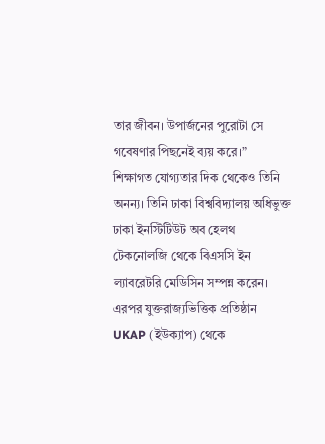তার জীবন। উপার্জনের পুরোটা সে গবেষণার পিছনেই ব্যয় করে।”
শিক্ষাগত যোগ্যতার দিক থেকেও তিনি অনন্য। তিনি ঢাকা বিশ্ববিদ্যালয় অধিভুক্ত ঢাকা ইনস্টিটিউট অব হেলথ টেকনোলজি থেকে বিএসসি ইন ল্যাবরেটরি মেডিসিন সম্পন্ন করেন। এরপর যুক্তরাজ্যভিত্তিক প্রতিষ্ঠান UKAP (ইউক্যাপ) থেকে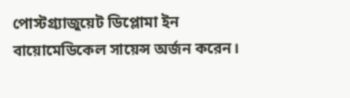পোস্টগ্র্যাজুয়েট ডিপ্লোমা ইন বায়োমেডিকেল সায়েন্স অর্জন করেন।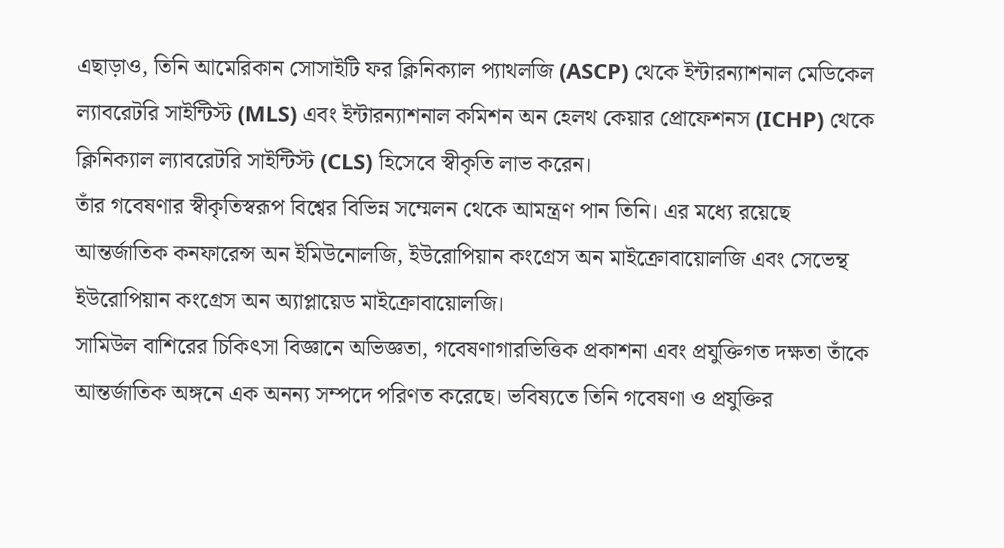এছাড়াও, তিনি আমেরিকান সোসাইটি ফর ক্লিনিক্যাল প্যাথলজি (ASCP) থেকে ইন্টারন্যাশনাল মেডিকেল ল্যাবরেটরি সাইন্টিস্ট (MLS) এবং ইন্টারন্যাশনাল কমিশন অন হেলথ কেয়ার প্রোফেশনস (ICHP) থেকে ক্লিনিক্যাল ল্যাবরেটরি সাইন্টিস্ট (CLS) হিসেবে স্বীকৃতি লাভ করেন।
তাঁর গবেষণার স্বীকৃতিস্বরূপ বিশ্বের বিভিন্ন সম্মেলন থেকে আমন্ত্রণ পান তিনি। এর মধ্যে রয়েছে আন্তর্জাতিক কনফারেন্স অন ইমিউনোলজি, ইউরোপিয়ান কংগ্রেস অন মাইক্রোবায়োলজি এবং সেভেন্থ ইউরোপিয়ান কংগ্রেস অন অ্যাপ্লায়েড মাইক্রোবায়োলজি।
সামিউল বাশিরের চিকিৎসা বিজ্ঞানে অভিজ্ঞতা, গবেষণাগারভিত্তিক প্রকাশনা এবং প্রযুক্তিগত দক্ষতা তাঁকে আন্তর্জাতিক অঙ্গনে এক অনন্য সম্পদে পরিণত করেছে। ভবিষ্যতে তিনি গবেষণা ও প্রযুক্তির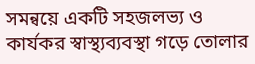সমন্বয়ে একটি সহজলভ্য ও কার্যকর স্বাস্থ্যব্যবস্থা গড়ে তোলার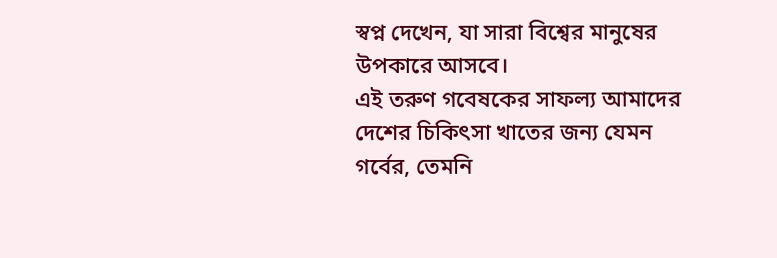স্বপ্ন দেখেন, যা সারা বিশ্বের মানুষের উপকারে আসবে।
এই তরুণ গবেষকের সাফল্য আমাদের দেশের চিকিৎসা খাতের জন্য যেমন গর্বের, তেমনি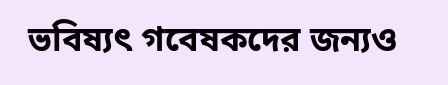ভবিষ্যৎ গবেষকদের জন্যও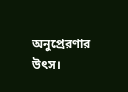অনুপ্রেরণার উৎস।